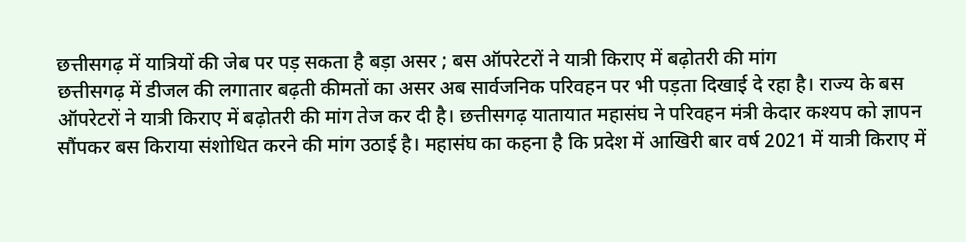छत्तीसगढ़ में यात्रियों की जेब पर पड़ सकता है बड़ा असर ; बस ऑपरेटरों ने यात्री किराए में बढ़ोतरी की मांग
छत्तीसगढ़ में डीजल की लगातार बढ़ती कीमतों का असर अब सार्वजनिक परिवहन पर भी पड़ता दिखाई दे रहा है। राज्य के बस ऑपरेटरों ने यात्री किराए में बढ़ोतरी की मांग तेज कर दी है। छत्तीसगढ़ यातायात महासंघ ने परिवहन मंत्री केदार कश्यप को ज्ञापन सौंपकर बस किराया संशोधित करने की मांग उठाई है। महासंघ का कहना है कि प्रदेश में आखिरी बार वर्ष 2021 में यात्री किराए में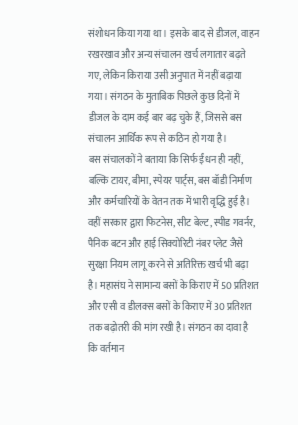संशोधन किया गया था। इसके बाद से डीजल, वाहन रखरखाव और अन्य संचालन खर्च लगातार बढ़ते गए, लेकिन किराया उसी अनुपात में नहीं बढ़ाया गया। संगठन के मुताबिक पिछले कुछ दिनों में डीजल के दाम कई बार बढ़ चुके हैं, जिससे बस संचालन आर्थिक रूप से कठिन हो गया है।
बस संचालकों ने बताया कि सिर्फ ईंधन ही नहीं, बल्कि टायर, बीमा, स्पेयर पार्ट्स, बस बॉडी निर्माण और कर्मचारियों के वेतन तक में भारी वृद्धि हुई है। वहीं सरकार द्वारा फिटनेस, सीट बेल्ट, स्पीड गवर्नर, पैनिक बटन और हाई सिक्योरिटी नंबर प्लेट जैसे सुरक्षा नियम लागू करने से अतिरिक्त खर्च भी बढ़ा है। महासंघ ने सामान्य बसों के किराए में 50 प्रतिशत और एसी व डीलक्स बसों के किराए में 30 प्रतिशत तक बढ़ोतरी की मांग रखी है। संगठन का दावा है कि वर्तमान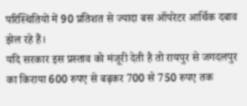परिस्थितियों में 90 प्रतिशत से ज्यादा बस ऑपरेटर आर्थिक दबाव झेल रहे हैं।
यदि सरकार इस प्रस्ताव को मंजूरी देती है तो रायपुर से जगदलपुर का किराया 600 रुपए से बढ़कर 700 से 750 रुपए तक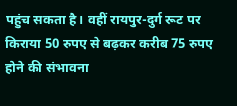पहुंच सकता है। वहीं रायपुर-दुर्ग रूट पर किराया 50 रुपए से बढ़कर करीब 75 रुपए होने की संभावना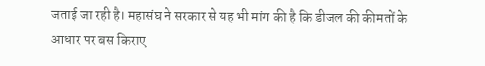जताई जा रही है। महासंघ ने सरकार से यह भी मांग की है कि डीजल की कीमतों के आधार पर बस किराए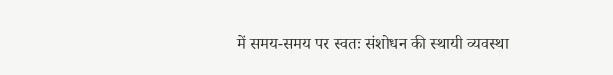में समय-समय पर स्वतः संशोधन की स्थायी व्यवस्था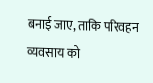बनाई जाए, ताकि परिवहन व्यवसाय को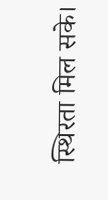स्थिरता मिल सके।